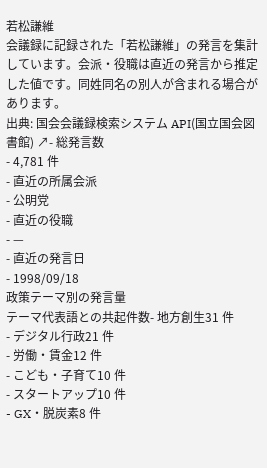若松謙維
会議録に記録された「若松謙維」の発言を集計しています。会派・役職は直近の発言から推定した値です。同姓同名の別人が含まれる場合があります。
出典: 国会会議録検索システム API(国立国会図書館) ↗- 総発言数
- 4,781 件
- 直近の所属会派
- 公明党
- 直近の役職
- —
- 直近の発言日
- 1998/09/18
政策テーマ別の発言量
テーマ代表語との共起件数- 地方創生31 件
- デジタル行政21 件
- 労働・賃金12 件
- こども・子育て10 件
- スタートアップ10 件
- GX・脱炭素8 件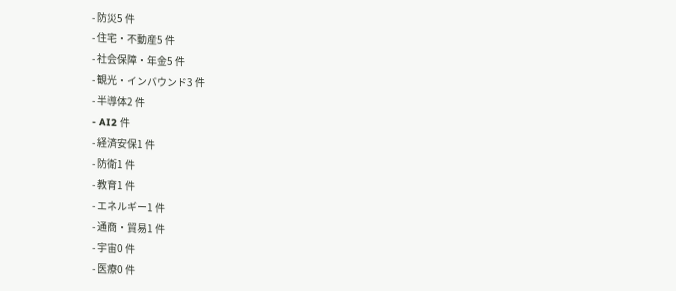- 防災5 件
- 住宅・不動産5 件
- 社会保障・年金5 件
- 観光・インバウンド3 件
- 半導体2 件
- AI2 件
- 経済安保1 件
- 防衛1 件
- 教育1 件
- エネルギー1 件
- 通商・貿易1 件
- 宇宙0 件
- 医療0 件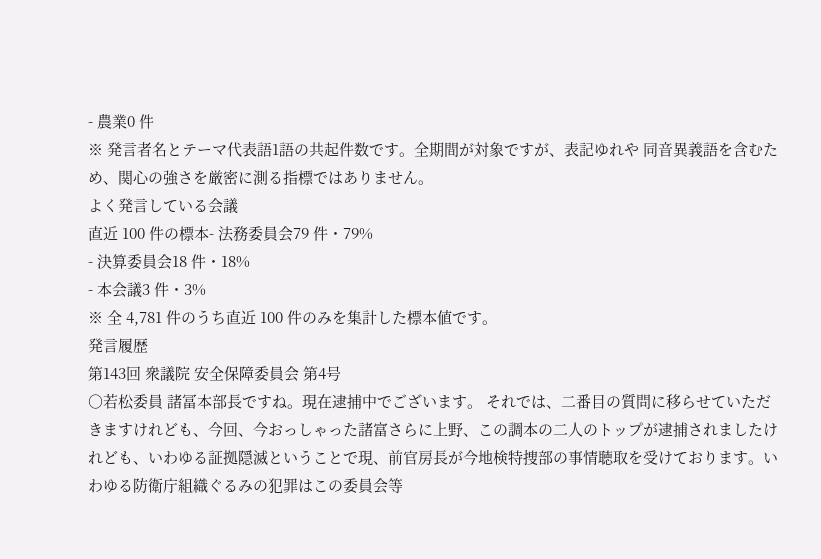- 農業0 件
※ 発言者名とテーマ代表語1語の共起件数です。全期間が対象ですが、表記ゆれや 同音異義語を含むため、関心の強さを厳密に測る指標ではありません。
よく発言している会議
直近 100 件の標本- 法務委員会79 件・79%
- 決算委員会18 件・18%
- 本会議3 件・3%
※ 全 4,781 件のうち直近 100 件のみを集計した標本値です。
発言履歴
第143回 衆議院 安全保障委員会 第4号
○若松委員 諸冨本部長ですね。現在逮捕中でございます。 それでは、二番目の質問に移らせていただきますけれども、今回、今おっしゃった諸富さらに上野、この調本の二人のトップが逮捕されましたけれども、いわゆる証拠隠滅ということで現、前官房長が今地検特捜部の事情聴取を受けております。いわゆる防衛庁組織ぐるみの犯罪はこの委員会等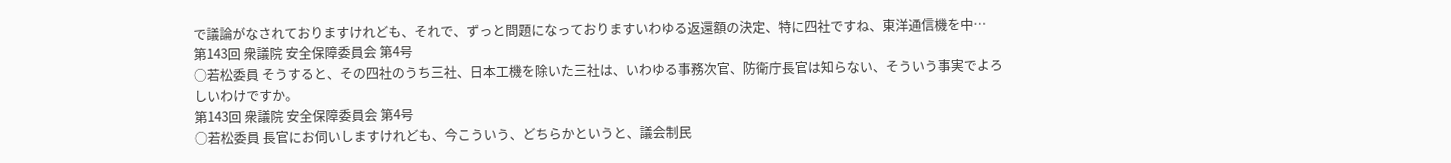で議論がなされておりますけれども、それで、ずっと問題になっておりますいわゆる返還額の決定、特に四社ですね、東洋通信機を中…
第143回 衆議院 安全保障委員会 第4号
○若松委員 そうすると、その四社のうち三社、日本工機を除いた三社は、いわゆる事務次官、防衛庁長官は知らない、そういう事実でよろしいわけですか。
第143回 衆議院 安全保障委員会 第4号
○若松委員 長官にお伺いしますけれども、今こういう、どちらかというと、議会制民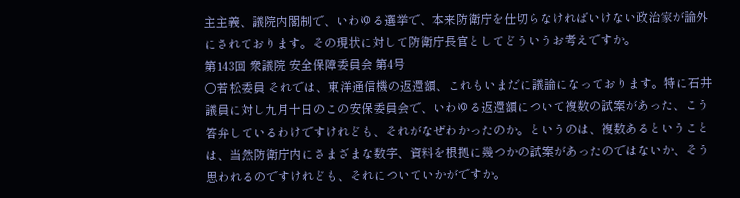主主義、議院内閣制で、いわゆる選挙で、本来防衛庁を仕切らなければいけない政治家が論外にされております。その現状に対して防衛庁長官としてどういうお考えですか。
第143回 衆議院 安全保障委員会 第4号
○若松委員 それでは、東洋通信機の返還額、これもいまだに議論になっております。特に石井議員に対し九月十日のこの安保委員会で、いわゆる返還額について複数の試案があった、こう答弁しているわけですけれども、それがなぜわかったのか。というのは、複数あるということは、当然防衛庁内にさまざまな数字、資料を根拠に幾つかの試案があったのではないか、そう思われるのですけれども、それについていかがですか。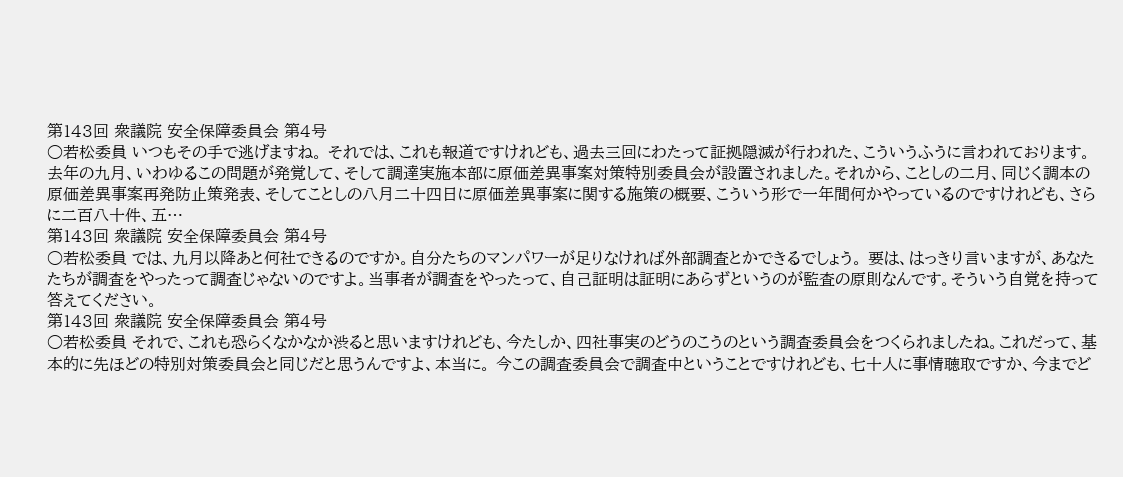第143回 衆議院 安全保障委員会 第4号
○若松委員 いつもその手で逃げますね。 それでは、これも報道ですけれども、過去三回にわたって証拠隠滅が行われた、こういうふうに言われております。去年の九月、いわゆるこの問題が発覚して、そして調達実施本部に原価差異事案対策特別委員会が設置されました。それから、ことしの二月、同じく調本の原価差異事案再発防止策発表、そしてことしの八月二十四日に原価差異事案に関する施策の概要、こういう形で一年間何かやっているのですけれども、さらに二百八十件、五…
第143回 衆議院 安全保障委員会 第4号
○若松委員 では、九月以降あと何社できるのですか。自分たちのマンパワーが足りなければ外部調査とかできるでしょう。 要は、はっきり言いますが、あなたたちが調査をやったって調査じゃないのですよ。当事者が調査をやったって、自己証明は証明にあらずというのが監査の原則なんです。そういう自覚を持って答えてください。
第143回 衆議院 安全保障委員会 第4号
○若松委員 それで、これも恐らくなかなか渋ると思いますけれども、今たしか、四社事実のどうのこうのという調査委員会をつくられましたね。これだって、基本的に先ほどの特別対策委員会と同じだと思うんですよ、本当に。 今この調査委員会で調査中ということですけれども、七十人に事情聴取ですか、今までど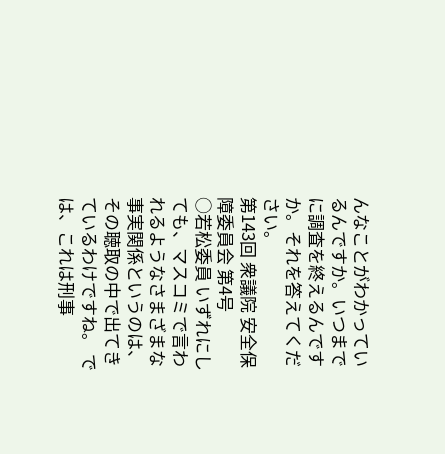んなことがわかっているんですか。いつまでに調査を終えるんですか。それを答えてください。
第143回 衆議院 安全保障委員会 第4号
○若松委員 いずれにしても、マスコミで言われるようなさまざまな事実関係というのは、その聴取の中で出てきているわけですね。 では、これは刑事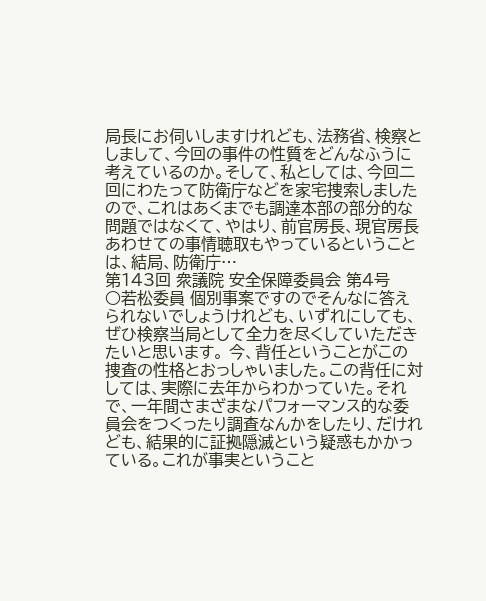局長にお伺いしますけれども、法務省、検察としまして、今回の事件の性質をどんなふうに考えているのか。そして、私としては、今回二回にわたって防衛庁などを家宅捜索しましたので、これはあくまでも調達本部の部分的な問題ではなくて、やはり、前官房長、現官房長あわせての事情聴取もやっているということは、結局、防衛庁…
第143回 衆議院 安全保障委員会 第4号
○若松委員 個別事案ですのでそんなに答えられないでしょうけれども、いずれにしても、ぜひ検察当局として全力を尽くしていただきたいと思います。 今、背任ということがこの捜査の性格とおっしゃいました。この背任に対しては、実際に去年からわかっていた。それで、一年間さまざまなパフォーマンス的な委員会をつくったり調査なんかをしたり、だけれども、結果的に証拠隠滅という疑惑もかかっている。これが事実ということ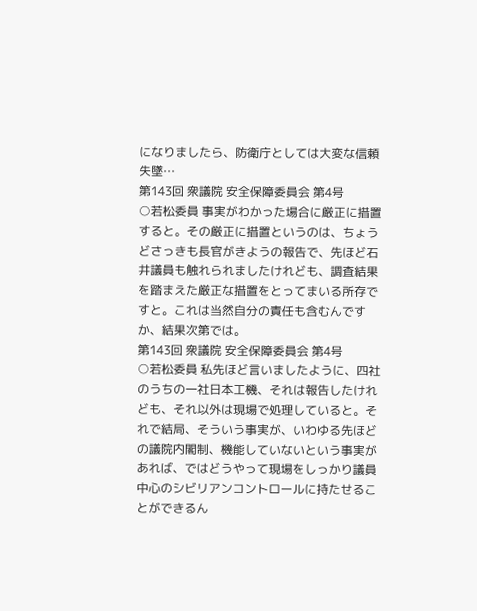になりましたら、防衛庁としては大変な信頼失墜…
第143回 衆議院 安全保障委員会 第4号
○若松委員 事実がわかった場合に厳正に措置すると。その厳正に措置というのは、ちょうどさっきも長官がきようの報告で、先ほど石井議員も触れられましたけれども、調査結果を踏まえた厳正な措置をとってまいる所存ですと。これは当然自分の責任も含むんですか、結果次第では。
第143回 衆議院 安全保障委員会 第4号
○若松委員 私先ほど言いましたように、四社のうちの一社日本工機、それは報告したけれども、それ以外は現場で処理していると。それで結局、そういう事実が、いわゆる先ほどの議院内閣制、機能していないという事実があれば、ではどうやって現場をしっかり議員中心のシビリアンコントロールに持たせることができるん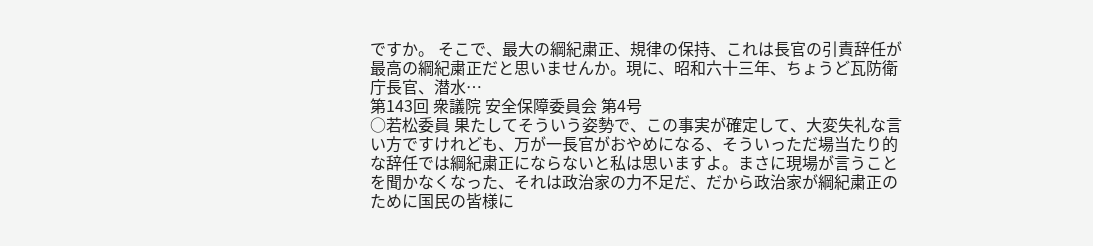ですか。 そこで、最大の綱紀粛正、規律の保持、これは長官の引責辞任が最高の綱紀粛正だと思いませんか。現に、昭和六十三年、ちょうど瓦防衛庁長官、潜水…
第143回 衆議院 安全保障委員会 第4号
○若松委員 果たしてそういう姿勢で、この事実が確定して、大変失礼な言い方ですけれども、万が一長官がおやめになる、そういっただ場当たり的な辞任では綱紀粛正にならないと私は思いますよ。まさに現場が言うことを聞かなくなった、それは政治家の力不足だ、だから政治家が綱紀粛正のために国民の皆様に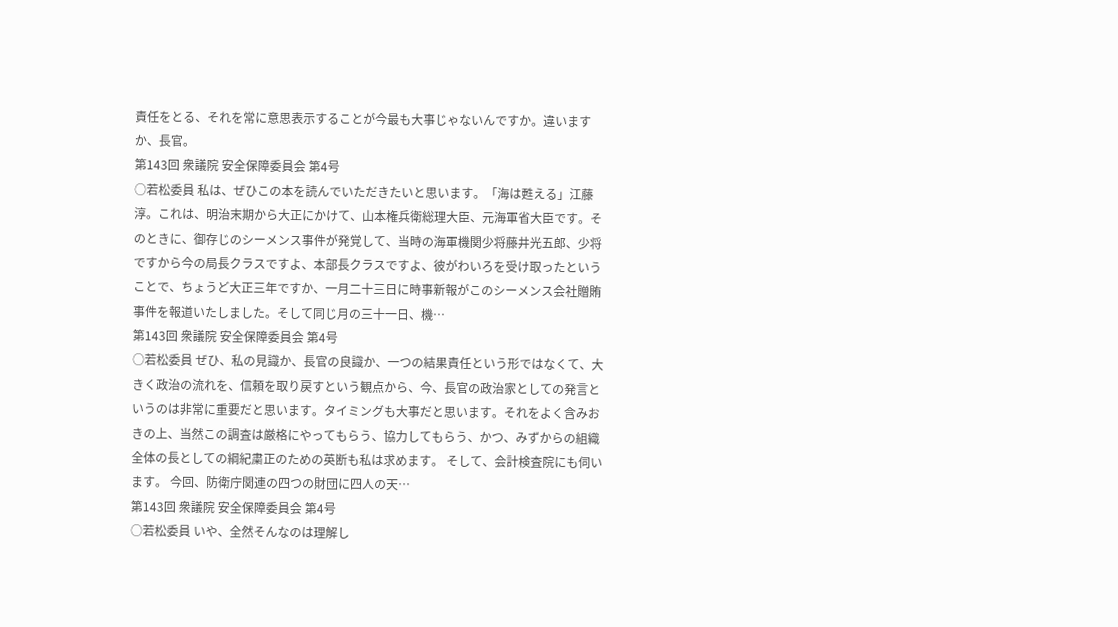責任をとる、それを常に意思表示することが今最も大事じゃないんですか。違いますか、長官。
第143回 衆議院 安全保障委員会 第4号
○若松委員 私は、ぜひこの本を読んでいただきたいと思います。「海は甦える」江藤淳。これは、明治末期から大正にかけて、山本権兵衛総理大臣、元海軍省大臣です。そのときに、御存じのシーメンス事件が発覚して、当時の海軍機関少将藤井光五郎、少将ですから今の局長クラスですよ、本部長クラスですよ、彼がわいろを受け取ったということで、ちょうど大正三年ですか、一月二十三日に時事新報がこのシーメンス会社贈賄事件を報道いたしました。そして同じ月の三十一日、機…
第143回 衆議院 安全保障委員会 第4号
○若松委員 ぜひ、私の見識か、長官の良識か、一つの結果責任という形ではなくて、大きく政治の流れを、信頼を取り戻すという観点から、今、長官の政治家としての発言というのは非常に重要だと思います。タイミングも大事だと思います。それをよく含みおきの上、当然この調査は厳格にやってもらう、協力してもらう、かつ、みずからの組織全体の長としての綱紀粛正のための英断も私は求めます。 そして、会計検査院にも伺います。 今回、防衛庁関連の四つの財団に四人の天…
第143回 衆議院 安全保障委員会 第4号
○若松委員 いや、全然そんなのは理解し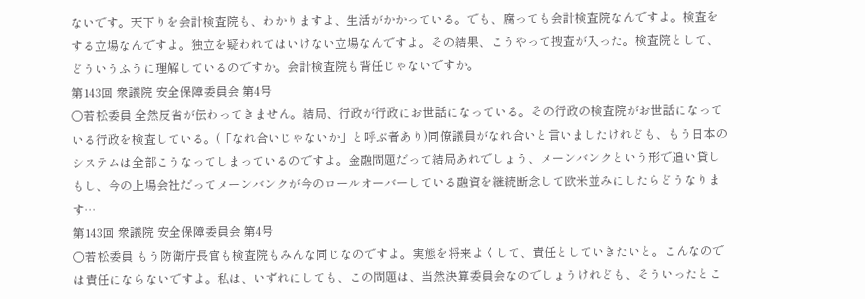ないです。天下りを会計検査院も、わかりますよ、生活がかかっている。でも、腐っても会計検査院なんですよ。検査をする立場なんですよ。独立を疑われてはいけない立場なんですよ。その結果、こうやって捜査が入った。検査院として、どういうふうに理解しているのですか。会計検査院も背任じゃないですか。
第143回 衆議院 安全保障委員会 第4号
○若松委員 全然反省が伝わってきません。結局、行政が行政にお世話になっている。その行政の検査院がお世話になっている行政を検査している。(「なれ合いじゃないか」と呼ぶ者あり)同僚議員がなれ合いと言いましたけれども、もう日本のシステムは全部こうなってしまっているのですよ。金融問題だって結局あれでしょう、メーンバンクという形で追い貸しもし、今の上場会社だってメーンバンクが今のロールオーバーしている融資を継続断念して欧米並みにしたらどうなります…
第143回 衆議院 安全保障委員会 第4号
○若松委員 もう防衛庁長官も検査院もみんな同じなのですよ。実態を将来よくして、責任としていきたいと。こんなのでは責任にならないですよ。私は、いずれにしても、この問題は、当然決算委員会なのでしょうけれども、そういったとこ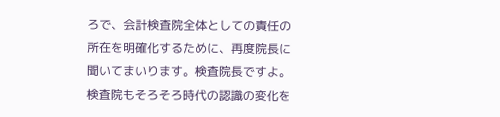ろで、会計検査院全体としての責任の所在を明確化するために、再度院長に聞いてまいります。検査院長ですよ。検査院もそろそろ時代の認識の変化を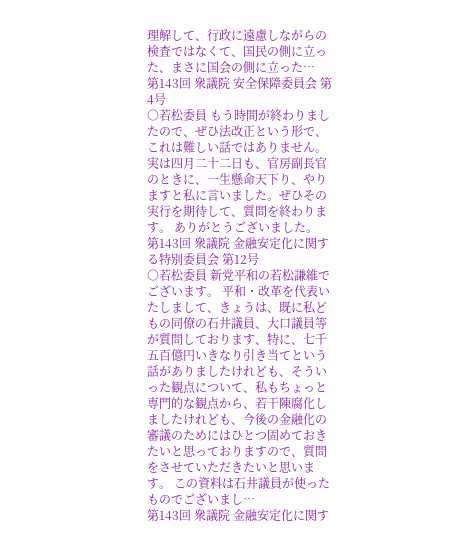理解して、行政に遠慮しながらの検査ではなくて、国民の側に立った、まさに国会の側に立った…
第143回 衆議院 安全保障委員会 第4号
○若松委員 もう時間が終わりましたので、ぜひ法改正という形で、これは難しい話ではありません。実は四月二十二日も、官房副長官のときに、一生懸命天下り、やりますと私に言いました。ぜひその実行を期待して、質問を終わります。 ありがとうございました。
第143回 衆議院 金融安定化に関する特別委員会 第12号
○若松委員 新党平和の若松謙維でございます。 平和・改革を代表いたしまして、きょうは、既に私どもの同僚の石井議員、大口議員等が質問しております、特に、七千五百億円いきなり引き当てという話がありましたけれども、そういった観点について、私もちょっと専門的な観点から、若干陳腐化しましたけれども、今後の金融化の審議のためにはひとつ固めておきたいと思っておりますので、質問をさせていただきたいと思います。 この資料は石井議員が使ったものでございまし…
第143回 衆議院 金融安定化に関す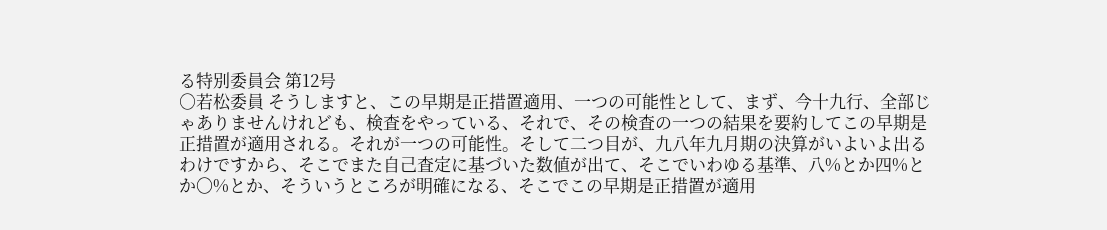る特別委員会 第12号
○若松委員 そうしますと、この早期是正措置適用、一つの可能性として、まず、今十九行、全部じゃありませんけれども、検査をやっている、それで、その検査の一つの結果を要約してこの早期是正措置が適用される。それが一つの可能性。そして二つ目が、九八年九月期の決算がいよいよ出るわけですから、そこでまた自己査定に基づいた数値が出て、そこでいわゆる基準、八%とか四%とか〇%とか、そういうところが明確になる、そこでこの早期是正措置が適用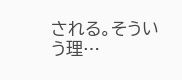される。そういう理…